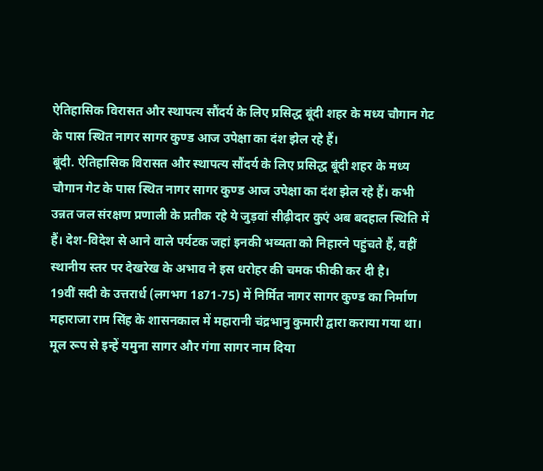ऐतिहासिक विरासत और स्थापत्य सौंदर्य के लिए प्रसिद्ध बूंदी शहर के मध्य चौगान गेट के पास स्थित नागर सागर कुण्ड आज उपेक्षा का दंश झेल रहे हैं।
बूंदी. ऐतिहासिक विरासत और स्थापत्य सौंदर्य के लिए प्रसिद्ध बूंदी शहर के मध्य चौगान गेट के पास स्थित नागर सागर कुण्ड आज उपेक्षा का दंश झेल रहे हैं। कभी उन्नत जल संरक्षण प्रणाली के प्रतीक रहे ये जुड़वां सीढ़ीदार कुएं अब बदहाल स्थिति में हैं। देश-विदेश से आने वाले पर्यटक जहां इनकी भव्यता को निहारने पहुंचते हैं, वहीं स्थानीय स्तर पर देखरेख के अभाव ने इस धरोहर की चमक फीकी कर दी है।
19वीं सदी के उत्तरार्ध (लगभग 1871-75) में निर्मित नागर सागर कुण्ड का निर्माण महाराजा राम सिंह के शासनकाल में महारानी चंद्रभानु कुमारी द्वारा कराया गया था। मूल रूप से इन्हें यमुना सागर और गंगा सागर नाम दिया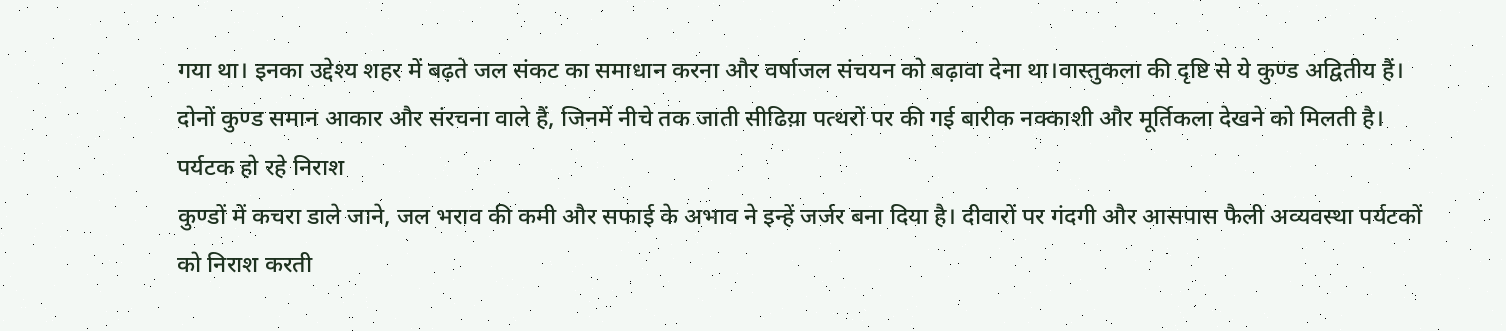गया था। इनका उद्देश्य शहर में बढ़ते जल संकट का समाधान करना और वर्षाजल संचयन को बढ़ावा देना था।वास्तुकला की दृष्टि से ये कुण्ड अद्वितीय हैं। दोनों कुण्ड समान आकार और संरचना वाले हैं, जिनमें नीचे तक जाती सीढिय़ा पत्थरों पर की गई बारीक नक्काशी और मूर्तिकला देखने को मिलती है।
पर्यटक हो रहे निराश
कुण्डों में कचरा डाले जाने, जल भराव की कमी और सफाई के अभाव ने इन्हें जर्जर बना दिया है। दीवारों पर गंदगी और आसपास फैली अव्यवस्था पर्यटकों को निराश करती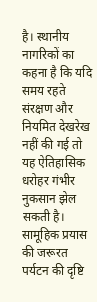है। स्थानीय नागरिकों का कहना है कि यदि समय रहते संरक्षण और नियमित देखरेख नहीं की गई तो यह ऐतिहासिक धरोहर गंभीर नुकसान झेल सकती है।
सामूहिक प्रयास की जरूरत
पर्यटन की दृष्टि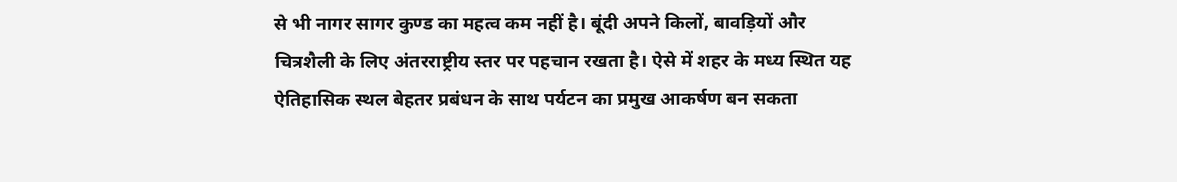से भी नागर सागर कुण्ड का महत्व कम नहीं है। बूंदी अपने किलों, बावड़ियों और चित्रशैली के लिए अंतरराष्ट्रीय स्तर पर पहचान रखता है। ऐसे में शहर के मध्य स्थित यह ऐतिहासिक स्थल बेहतर प्रबंधन के साथ पर्यटन का प्रमुख आकर्षण बन सकता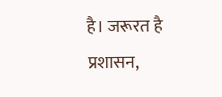है। जरूरत है प्रशासन,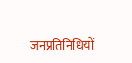जनप्रतिनिधियों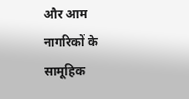और आम नागरिकों के सामूहिक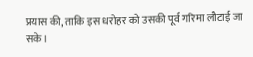प्रयास की, ताकि इस धरोहर को उसकी पूर्व गरिमा लौटाई जा सके।